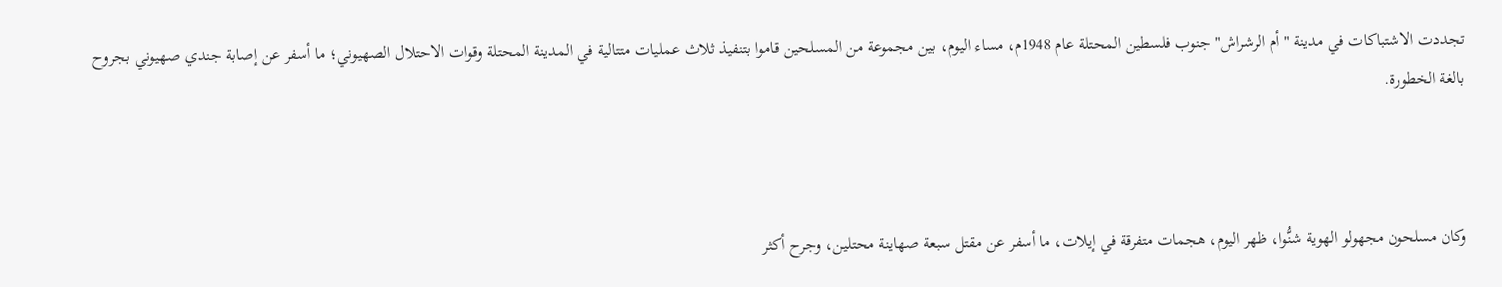تجددت الاشتباكات في مدينة "أم الرشراش" جنوب فلسطين المحتلة عام 1948م، مساء اليوم، بين مجموعة من المسلحين قاموا بتنفيذ ثلاث عمليات متتالية في المدينة المحتلة وقوات الاحتلال الصهيوني؛ ما أسفر عن إصابة جندي صهيوني بجروح بالغة الخطورة.



وكان مسلحون مجهولو الهوية شنُّوا، ظهر اليوم، هجمات متفرقة في إيلات، ما أسفر عن مقتل سبعة صهاينة محتلين، وجرح أكثر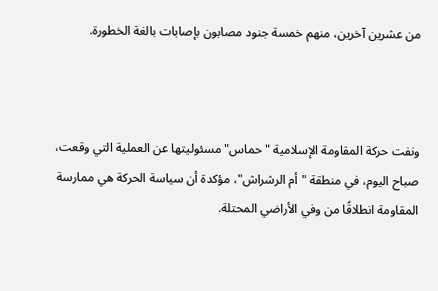من عشرين آخرين، منهم خمسة جنود مصابون بإصابات بالغة الخطورة.



ونفت حركة المقاومة الإسلامية "حماس" مسئوليتها عن العملية التي وقعت، صباح اليوم، في منطقة "أم الرشراش"، مؤكدة أن سياسة الحركة هي ممارسة المقاومة انطلاقًا من وفي الأراضي المحتلة.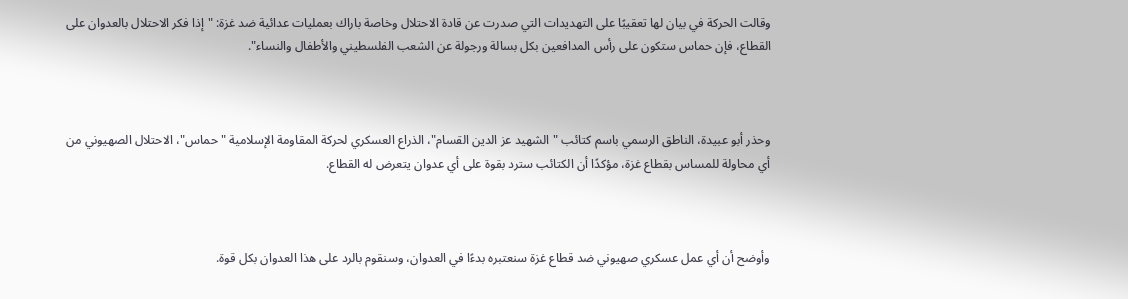وقالت الحركة في بيان لها تعقيبًا على التهديدات التي صدرت عن قادة الاحتلال وخاصة باراك بعمليات عدائية ضد غزة: "إذا فكر الاحتلال بالعدوان على القطاع، فإن حماس ستكون على رأس المدافعين بكل بسالة ورجولة عن الشعب الفلسطيني والأطفال والنساء".



وحذر أبو عبيدة، الناطق الرسمي باسم كتائب "الشهيد عز الدين القسام"، الذراع العسكري لحركة المقاومة الإسلامية "حماس"، الاحتلال الصهيوني من أي محاولة للمساس بقطاع غزة، مؤكدًا أن الكتائب سترد بقوة على أي عدوان يتعرض له القطاع.



وأوضح أن أي عمل عسكري صهيوني ضد قطاع غزة سنعتبره بدءًا في العدوان، وسنقوم بالرد على هذا العدوان بكل قوة.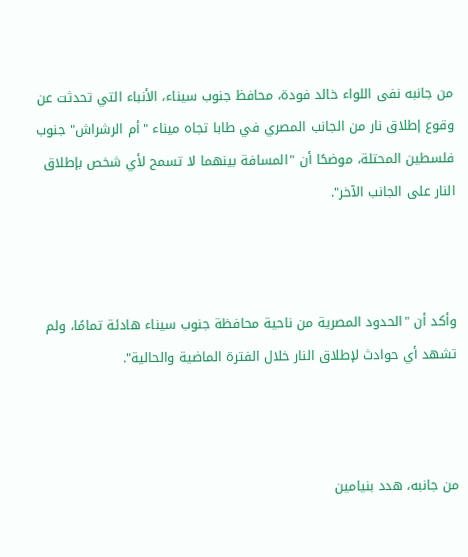من جانبه نفى اللواء خالد فودة، محافظ جنوب سيناء، الأنباء التي تحدثت عن وقوع إطلاق نار من الجانب المصري في طابا تجاه ميناء "أم الرشراش" جنوب فلسطين المحتلة، موضحًا أن "المسافة بينهما لا تسمح لأي شخص بإطلاق النار على الجانب الآخر".



وأكد أن "الحدود المصرية من ناحية محافظة جنوب سيناء هادئة تمامًا، ولم تشهد أي حوادث لإطلاق النار خلال الفترة الماضية والحالية".



من جانبه، هدد بنيامين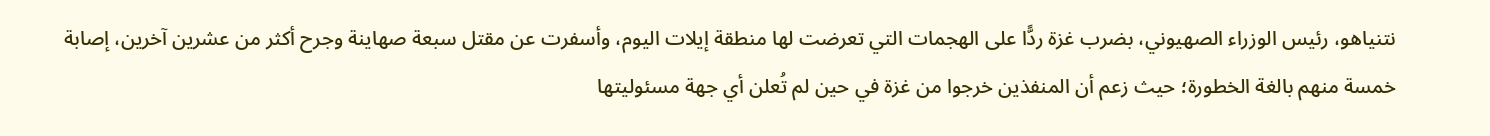نتنياهو، رئيس الوزراء الصهيوني، بضرب غزة ردًّا على الهجمات التي تعرضت لها منطقة إيلات اليوم، وأسفرت عن مقتل سبعة صهاينة وجرح أكثر من عشرين آخرين، إصابة خمسة منهم بالغة الخطورة؛ حيث زعم أن المنفذين خرجوا من غزة في حين لم تُعلن أي جهة مسئوليتها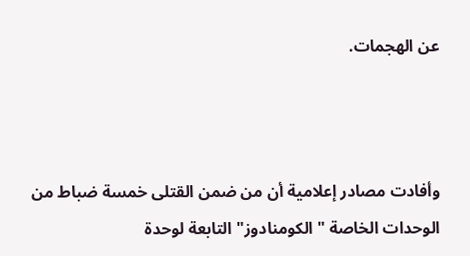عن الهجمات.



وأفادت مصادر إعلامية أن من ضمن القتلى خمسة ضباط من الوحدات الخاصة "الكومنادوز" التابعة لوحدة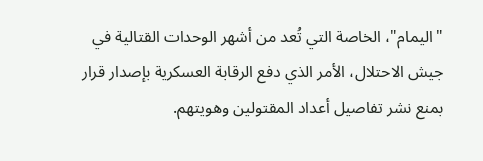"اليمام"، الخاصة التي تُعد من أشهر الوحدات القتالية في جيش الاحتلال، الأمر الذي دفع الرقابة العسكرية بإصدار قرار بمنع نشر تفاصيل أعداد المقتولين وهويتهم.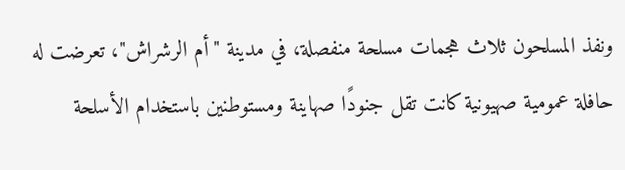ونفذ المسلحون ثلاث هجمات مسلحة منفصلة، في مدينة "أم الرشراش"، تعرضت له حافلة عمومية صهيونية كانت تقل جنودًا صهاينة ومستوطنين باستخدام الأسلحة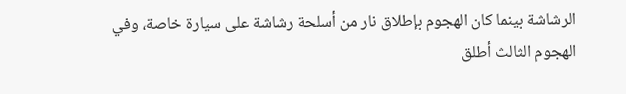الرشاشة بينما كان الهجوم بإطلاق نار من أسلحة رشاشة على سيارة خاصة، وفي الهجوم الثالث أطلق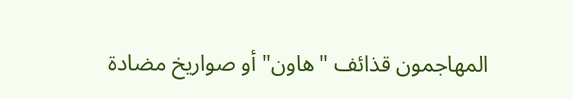المهاجمون قذائف "هاون" أو صواريخ مضادة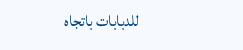للدبابات باتجاه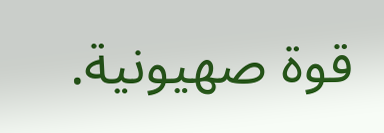قوة صهيونية.